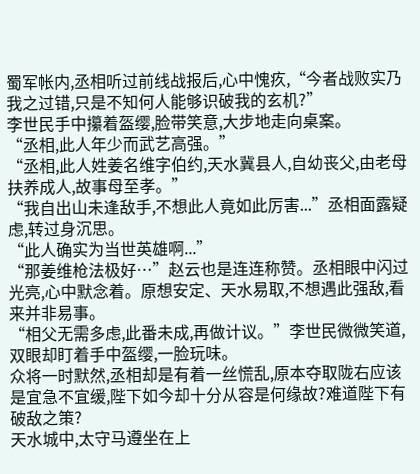蜀军帐内,丞相听过前线战报后,心中愧疚,“今者战败实乃我之过错,只是不知何人能够识破我的玄机?”
李世民手中攥着盔缨,脸带笑意,大步地走向桌案。
“丞相,此人年少而武艺高强。”
“丞相,此人姓姜名维字伯约,天水冀县人,自幼丧父,由老母扶养成人,故事母至孝。”
“我自出山未逢敌手,不想此人竟如此厉害...”丞相面露疑虑,转过身沉思。
“此人确实为当世英雄啊...”
“那姜维枪法极好…”赵云也是连连称赞。丞相眼中闪过光亮,心中默念着。原想安定、天水易取,不想遇此强敌,看来并非易事。
“相父无需多虑,此番未成,再做计议。”李世民微微笑道,双眼却盯着手中盔缨,一脸玩味。
众将一时默然,丞相却是有着一丝慌乱,原本夺取陇右应该是宜急不宜缓,陛下如今却十分从容是何缘故?难道陛下有破敌之策?
天水城中,太守马遵坐在上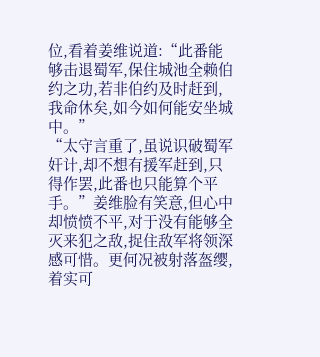位,看着姜维说道:“此番能够击退蜀军,保住城池全赖伯约之功,若非伯约及时赶到,我命休矣,如今如何能安坐城中。”
“太守言重了,虽说识破蜀军奸计,却不想有援军赶到,只得作罢,此番也只能算个平手。”姜维脸有笑意,但心中却愤愤不平,对于没有能够全灭来犯之敌,捉住敌军将领深感可惜。更何况被射落盔缨,着实可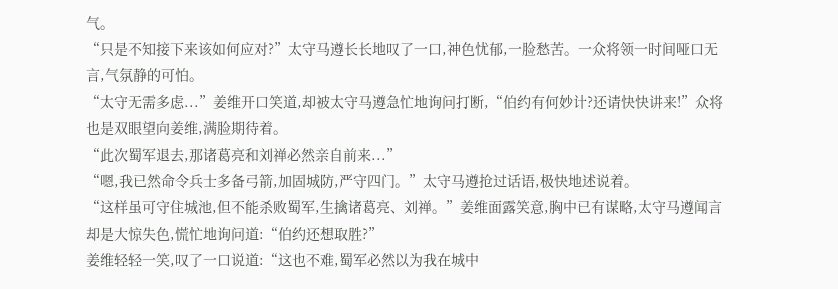气。
“只是不知接下来该如何应对?”太守马遵长长地叹了一口,神色忧郁,一脸愁苦。一众将领一时间哑口无言,气氛静的可怕。
“太守无需多虑...”姜维开口笑道,却被太守马遵急忙地询问打断,“伯约有何妙计?还请快快讲来!”众将也是双眼望向姜维,满脸期待着。
“此次蜀军退去,那诸葛亮和刘禅必然亲自前来...”
“嗯,我已然命令兵士多备弓箭,加固城防,严守四门。”太守马遵抢过话语,极快地述说着。
“这样虽可守住城池,但不能杀败蜀军,生擒诸葛亮、刘禅。”姜维面露笑意,胸中已有谋略,太守马遵闻言却是大惊失色,慌忙地询问道:“伯约还想取胜?”
姜维轻轻一笑,叹了一口说道:“这也不难,蜀军必然以为我在城中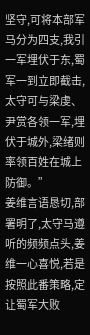坚守,可将本部军马分为四支,我引一军埋伏于东,蜀军一到立即截击,太守可与梁虔、尹赏各领一军,埋伏于城外,梁绪则率领百姓在城上防御。”
姜维言语恳切,部署明了,太守马遵听的频频点头,姜维一心喜悦,若是按照此番策略,定让蜀军大败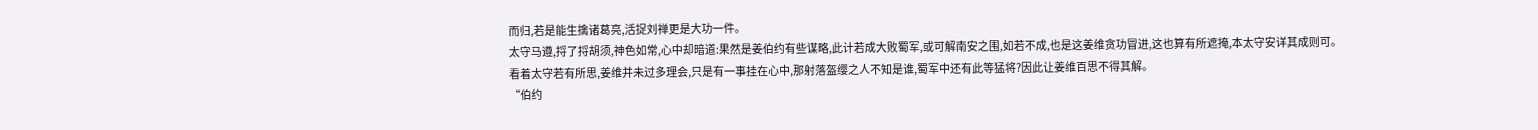而归,若是能生擒诸葛亮,活捉刘禅更是大功一件。
太守马遵,捋了捋胡须,神色如常,心中却暗道:果然是姜伯约有些谋略,此计若成大败蜀军,或可解南安之围,如若不成,也是这姜维贪功冒进,这也算有所遮掩,本太守安详其成则可。
看着太守若有所思,姜维并未过多理会,只是有一事挂在心中,那射落盔缨之人不知是谁,蜀军中还有此等猛将?因此让姜维百思不得其解。
“伯约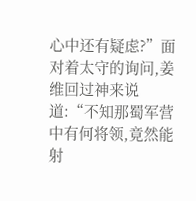心中还有疑虑?”面对着太守的询问,姜维回过神来说道:“不知那蜀军营中有何将领,竟然能射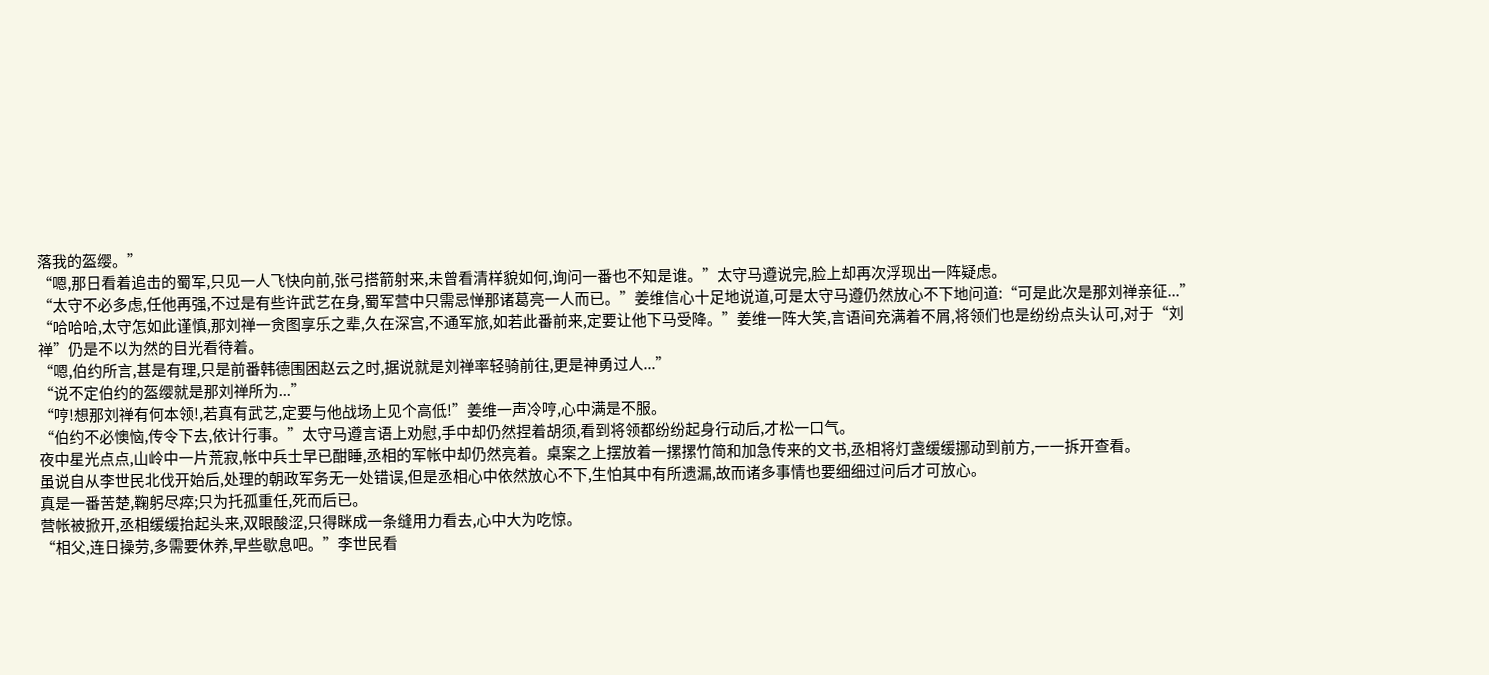落我的盔缨。”
“嗯,那日看着追击的蜀军,只见一人飞快向前,张弓搭箭射来,未曾看清样貌如何,询问一番也不知是谁。”太守马遵说完,脸上却再次浮现出一阵疑虑。
“太守不必多虑,任他再强,不过是有些许武艺在身,蜀军营中只需忌惮那诸葛亮一人而已。”姜维信心十足地说道,可是太守马遵仍然放心不下地问道:“可是此次是那刘禅亲征...”
“哈哈哈,太守怎如此谨慎,那刘禅一贪图享乐之辈,久在深宫,不通军旅,如若此番前来,定要让他下马受降。”姜维一阵大笑,言语间充满着不屑,将领们也是纷纷点头认可,对于“刘禅”仍是不以为然的目光看待着。
“嗯,伯约所言,甚是有理,只是前番韩德围困赵云之时,据说就是刘禅率轻骑前往,更是神勇过人...”
“说不定伯约的盔缨就是那刘禅所为...”
“哼!想那刘禅有何本领!,若真有武艺,定要与他战场上见个高低!”姜维一声冷哼,心中满是不服。
“伯约不必懊恼,传令下去,依计行事。”太守马遵言语上劝慰,手中却仍然捏着胡须,看到将领都纷纷起身行动后,才松一口气。
夜中星光点点,山岭中一片荒寂,帐中兵士早已酣睡,丞相的军帐中却仍然亮着。桌案之上摆放着一摞摞竹简和加急传来的文书,丞相将灯盏缓缓挪动到前方,一一拆开查看。
虽说自从李世民北伐开始后,处理的朝政军务无一处错误,但是丞相心中依然放心不下,生怕其中有所遗漏,故而诸多事情也要细细过问后才可放心。
真是一番苦楚,鞠躬尽瘁;只为托孤重任,死而后已。
营帐被掀开,丞相缓缓抬起头来,双眼酸涩,只得眯成一条缝用力看去,心中大为吃惊。
“相父,连日操劳,多需要休养,早些歇息吧。”李世民看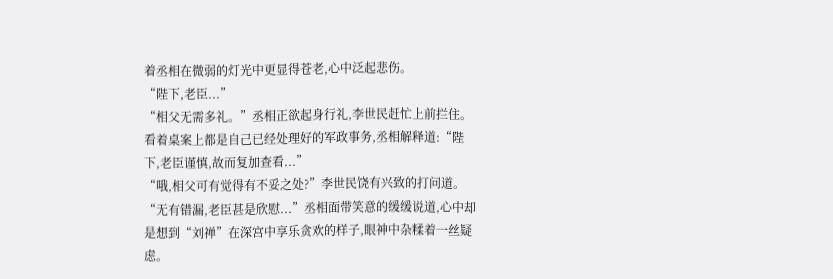着丞相在微弱的灯光中更显得苍老,心中泛起悲伤。
“陛下,老臣...”
“相父无需多礼。”丞相正欲起身行礼,李世民赶忙上前拦住。
看着桌案上都是自己已经处理好的军政事务,丞相解释道:“陛下,老臣谨慎,故而复加查看...”
“哦,相父可有觉得有不妥之处?”李世民饶有兴致的打问道。“无有错漏,老臣甚是欣慰...”丞相面带笑意的缓缓说道,心中却是想到“刘禅”在深宫中享乐贪欢的样子,眼神中杂糅着一丝疑虑。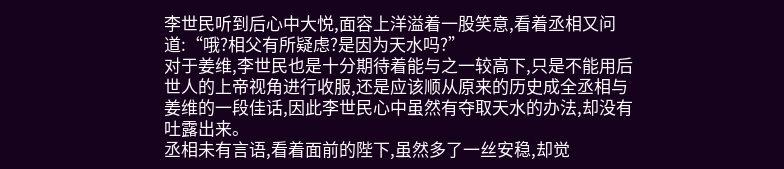李世民听到后心中大悦,面容上洋溢着一股笑意,看着丞相又问道:“哦?相父有所疑虑?是因为天水吗?”
对于姜维,李世民也是十分期待着能与之一较高下,只是不能用后世人的上帝视角进行收服,还是应该顺从原来的历史成全丞相与姜维的一段佳话,因此李世民心中虽然有夺取天水的办法,却没有吐露出来。
丞相未有言语,看着面前的陛下,虽然多了一丝安稳,却觉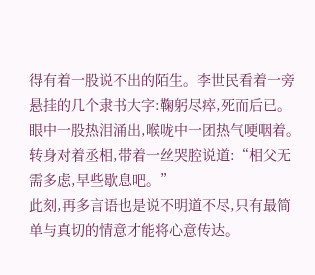得有着一股说不出的陌生。李世民看着一旁悬挂的几个隶书大字:鞠躬尽瘁,死而后已。眼中一股热泪涌出,喉咙中一团热气哽咽着。转身对着丞相,带着一丝哭腔说道:“相父无需多虑,早些歇息吧。”
此刻,再多言语也是说不明道不尽,只有最简单与真切的情意才能将心意传达。